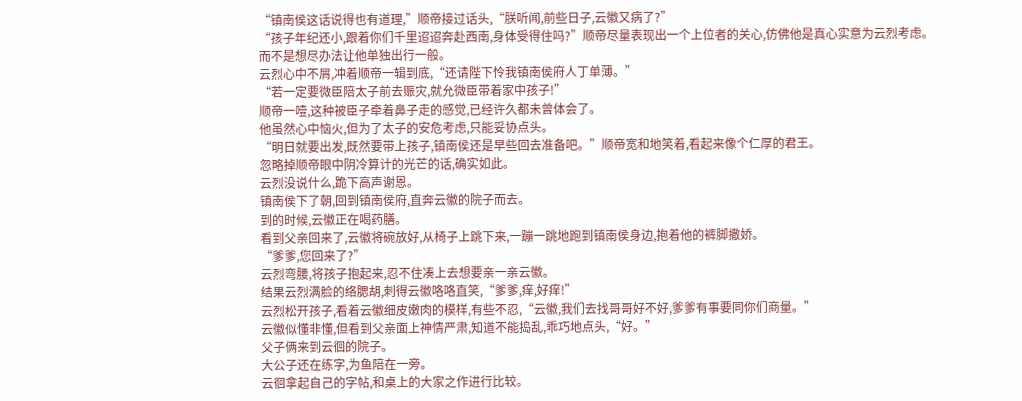“镇南侯这话说得也有道理,”顺帝接过话头,“朕听闻,前些日子,云徽又病了?”
“孩子年纪还小,跟着你们千里迢迢奔赴西南,身体受得住吗?”顺帝尽量表现出一个上位者的关心,仿佛他是真心实意为云烈考虑。
而不是想尽办法让他单独出行一般。
云烈心中不屑,冲着顺帝一辑到底,“还请陛下怜我镇南侯府人丁单薄。”
“若一定要微臣陪太子前去赈灾,就允微臣带着家中孩子!”
顺帝一噎,这种被臣子牵着鼻子走的感觉,已经许久都未曾体会了。
他虽然心中恼火,但为了太子的安危考虑,只能妥协点头。
“明日就要出发,既然要带上孩子,镇南侯还是早些回去准备吧。”顺帝宽和地笑着,看起来像个仁厚的君王。
忽略掉顺帝眼中阴冷算计的光芒的话,确实如此。
云烈没说什么,跪下高声谢恩。
镇南侯下了朝,回到镇南侯府,直奔云徽的院子而去。
到的时候,云徽正在喝药膳。
看到父亲回来了,云徽将碗放好,从椅子上跳下来,一蹦一跳地跑到镇南侯身边,抱着他的裤脚撒娇。
“爹爹,您回来了?”
云烈弯腰,将孩子抱起来,忍不住凑上去想要亲一亲云徽。
结果云烈满脸的络腮胡,刺得云徽咯咯直笑,“爹爹,痒,好痒!”
云烈松开孩子,看着云徽细皮嫩肉的模样,有些不忍,“云徽,我们去找哥哥好不好,爹爹有事要同你们商量。”
云徽似懂非懂,但看到父亲面上神情严肃,知道不能捣乱,乖巧地点头,“好。”
父子俩来到云徊的院子。
大公子还在练字,为鱼陪在一旁。
云徊拿起自己的字帖,和桌上的大家之作进行比较。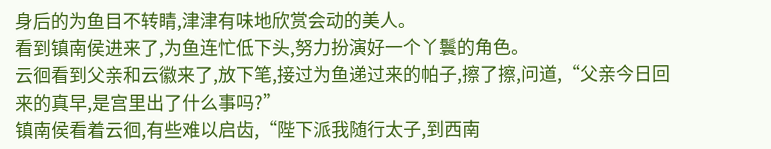身后的为鱼目不转睛,津津有味地欣赏会动的美人。
看到镇南侯进来了,为鱼连忙低下头,努力扮演好一个丫鬟的角色。
云徊看到父亲和云徽来了,放下笔,接过为鱼递过来的帕子,擦了擦,问道,“父亲今日回来的真早,是宫里出了什么事吗?”
镇南侯看着云徊,有些难以启齿,“陛下派我随行太子,到西南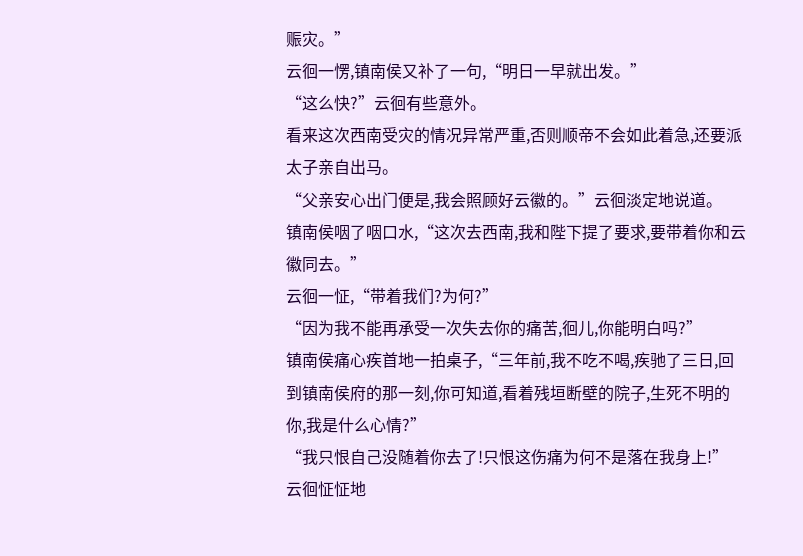赈灾。”
云徊一愣,镇南侯又补了一句,“明日一早就出发。”
“这么快?”云徊有些意外。
看来这次西南受灾的情况异常严重,否则顺帝不会如此着急,还要派太子亲自出马。
“父亲安心出门便是,我会照顾好云徽的。”云徊淡定地说道。
镇南侯咽了咽口水,“这次去西南,我和陛下提了要求,要带着你和云徽同去。”
云徊一怔,“带着我们?为何?”
“因为我不能再承受一次失去你的痛苦,徊儿,你能明白吗?”
镇南侯痛心疾首地一拍桌子,“三年前,我不吃不喝,疾驰了三日,回到镇南侯府的那一刻,你可知道,看着残垣断壁的院子,生死不明的你,我是什么心情?”
“我只恨自己没随着你去了!只恨这伤痛为何不是落在我身上!”
云徊怔怔地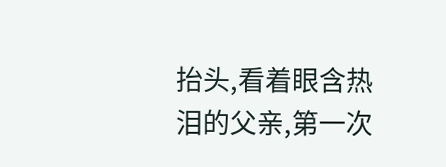抬头,看着眼含热泪的父亲,第一次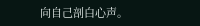向自己剖白心声。